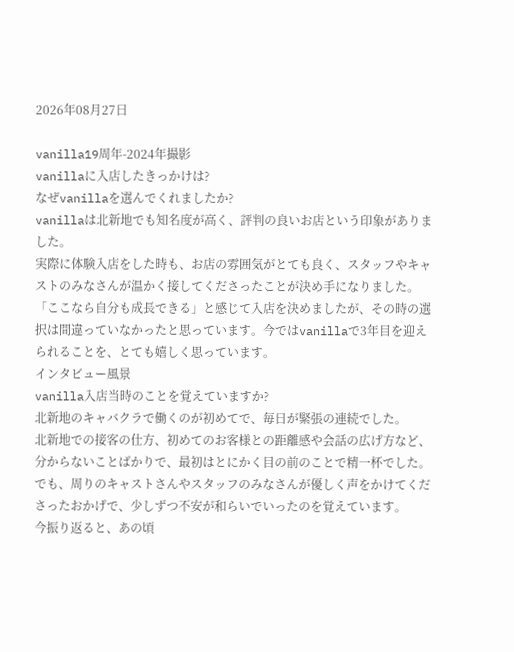2026年08月27日

vanilla19周年-2024年撮影
vanillaに入店したきっかけは?
なぜvanillaを選んでくれましたか?
vanillaは北新地でも知名度が高く、評判の良いお店という印象がありました。
実際に体験入店をした時も、お店の雰囲気がとても良く、スタッフやキャストのみなさんが温かく接してくださったことが決め手になりました。
「ここなら自分も成長できる」と感じて入店を決めましたが、その時の選択は間違っていなかったと思っています。今ではvanillaで3年目を迎えられることを、とても嬉しく思っています。
インタビュー風景
vanilla入店当時のことを覚えていますか?
北新地のキャバクラで働くのが初めてで、毎日が緊張の連続でした。
北新地での接客の仕方、初めてのお客様との距離感や会話の広げ方など、分からないことばかりで、最初はとにかく目の前のことで精一杯でした。
でも、周りのキャストさんやスタッフのみなさんが優しく声をかけてくださったおかげで、少しずつ不安が和らいでいったのを覚えています。
今振り返ると、あの頃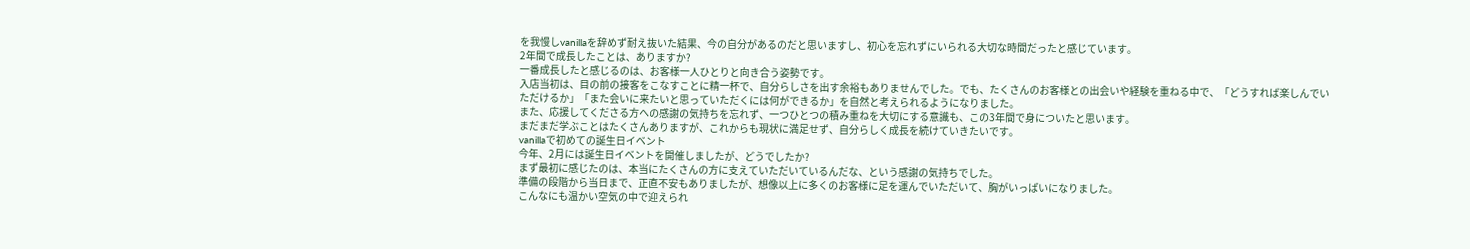を我慢しvanillaを辞めず耐え抜いた結果、今の自分があるのだと思いますし、初心を忘れずにいられる大切な時間だったと感じています。
2年間で成長したことは、ありますか?
一番成長したと感じるのは、お客様一人ひとりと向き合う姿勢です。
入店当初は、目の前の接客をこなすことに精一杯で、自分らしさを出す余裕もありませんでした。でも、たくさんのお客様との出会いや経験を重ねる中で、「どうすれば楽しんでいただけるか」「また会いに来たいと思っていただくには何ができるか」を自然と考えられるようになりました。
また、応援してくださる方への感謝の気持ちを忘れず、一つひとつの積み重ねを大切にする意識も、この3年間で身についたと思います。
まだまだ学ぶことはたくさんありますが、これからも現状に満足せず、自分らしく成長を続けていきたいです。
vanillaで初めての誕生日イベント
今年、2月には誕生日イベントを開催しましたが、どうでしたか?
まず最初に感じたのは、本当にたくさんの方に支えていただいているんだな、という感謝の気持ちでした。
準備の段階から当日まで、正直不安もありましたが、想像以上に多くのお客様に足を運んでいただいて、胸がいっぱいになりました。
こんなにも温かい空気の中で迎えられ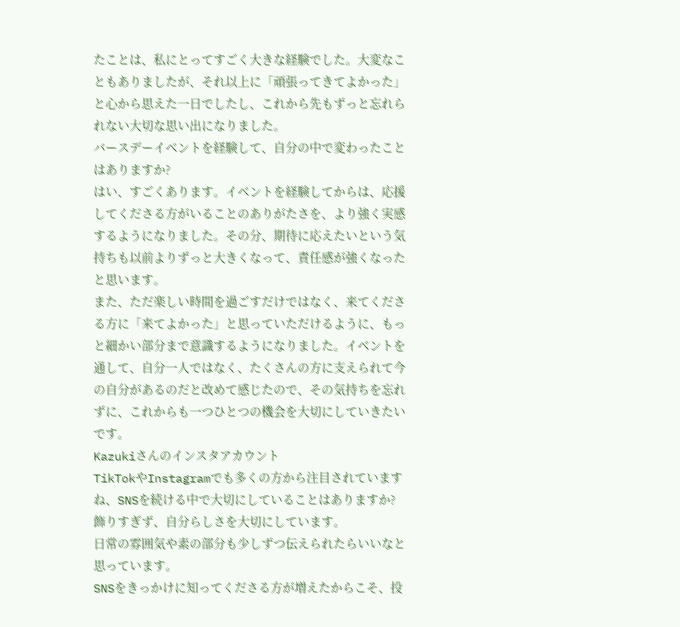たことは、私にとってすごく大きな経験でした。大変なこともありましたが、それ以上に「頑張ってきてよかった」と心から思えた一日でしたし、これから先もずっと忘れられない大切な思い出になりました。
バースデーイベントを経験して、自分の中で変わったことはありますか?
はい、すごくあります。イベントを経験してからは、応援してくださる方がいることのありがたさを、より強く実感するようになりました。その分、期待に応えたいという気持ちも以前よりずっと大きくなって、責任感が強くなったと思います。
また、ただ楽しい時間を過ごすだけではなく、来てくださる方に「来てよかった」と思っていただけるように、もっと細かい部分まで意識するようになりました。イベントを通して、自分一人ではなく、たくさんの方に支えられて今の自分があるのだと改めて感じたので、その気持ちを忘れずに、これからも一つひとつの機会を大切にしていきたいです。
Kazukiさんのインスタアカウント
TikTokやInstagramでも多くの方から注目されていますね、SNSを続ける中で大切にしていることはありますか?
飾りすぎず、自分らしさを大切にしています。
日常の雰囲気や素の部分も少しずつ伝えられたらいいなと思っています。
SNSをきっかけに知ってくださる方が増えたからこそ、投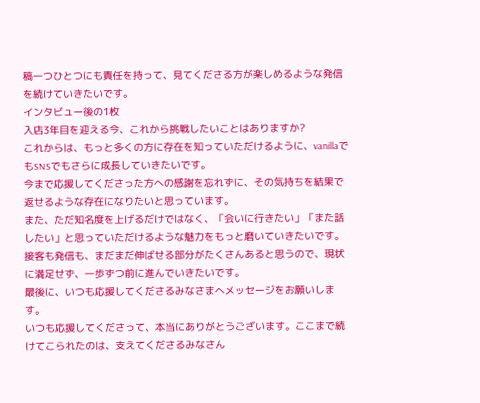稿一つひとつにも責任を持って、見てくださる方が楽しめるような発信を続けていきたいです。
インタビュー後の1枚
入店3年目を迎える今、これから挑戦したいことはありますか?
これからは、もっと多くの方に存在を知っていただけるように、vanillaでもSNSでもさらに成長していきたいです。
今まで応援してくださった方への感謝を忘れずに、その気持ちを結果で返せるような存在になりたいと思っています。
また、ただ知名度を上げるだけではなく、「会いに行きたい」「また話したい」と思っていただけるような魅力をもっと磨いていきたいです。
接客も発信も、まだまだ伸ばせる部分がたくさんあると思うので、現状に満足せず、一歩ずつ前に進んでいきたいです。
最後に、いつも応援してくださるみなさまへメッセージをお願いします。
いつも応援してくださって、本当にありがとうございます。ここまで続けてこられたのは、支えてくださるみなさん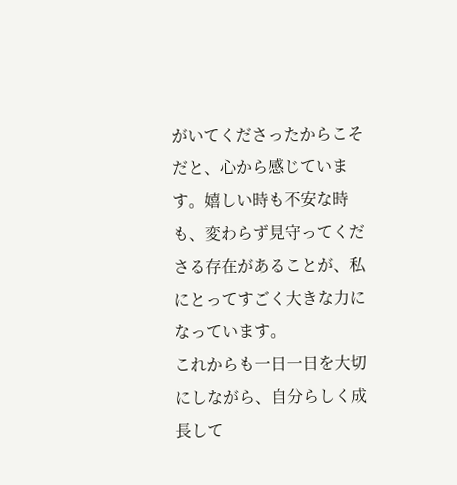がいてくださったからこそだと、心から感じています。嬉しい時も不安な時も、変わらず見守ってくださる存在があることが、私にとってすごく大きな力になっています。
これからも一日一日を大切にしながら、自分らしく成長して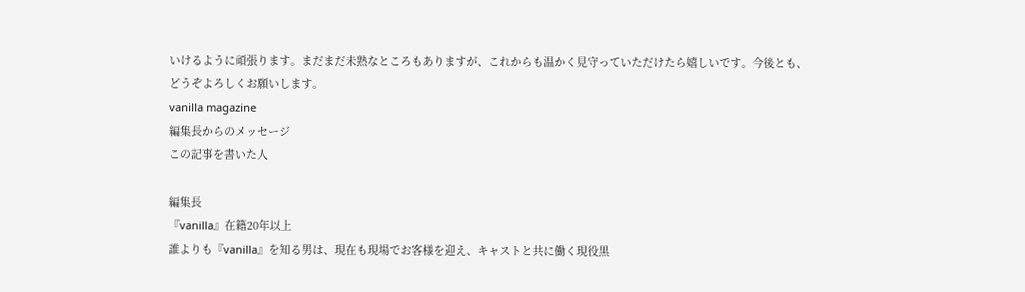いけるように頑張ります。まだまだ未熟なところもありますが、これからも温かく見守っていただけたら嬉しいです。今後とも、どうぞよろしくお願いします。
vanilla magazine
編集長からのメッセージ
この記事を書いた人

編集長
『vanilla』在籍20年以上
誰よりも『vanilla』を知る男は、現在も現場でお客様を迎え、キャストと共に働く現役黒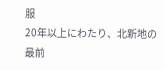服
20年以上にわたり、北新地の最前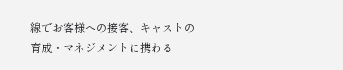線でお客様への接客、キャストの育成・マネジメントに携わる